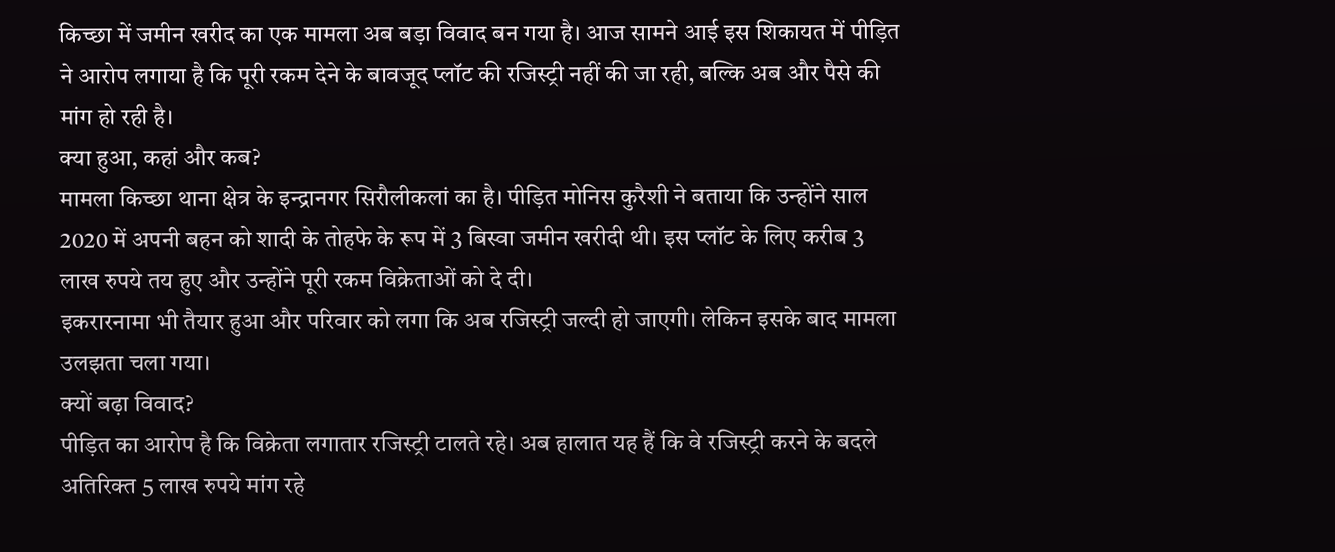किच्छा में जमीन खरीद का एक मामला अब बड़ा विवाद बन गया है। आज सामने आई इस शिकायत में पीड़ित ने आरोप लगाया है कि पूरी रकम देने के बावजूद प्लॉट की रजिस्ट्री नहीं की जा रही, बल्कि अब और पैसे की मांग हो रही है।
क्या हुआ, कहां और कब?
मामला किच्छा थाना क्षेत्र के इन्द्रानगर सिरौलीकलां का है। पीड़ित मोनिस कुरैशी ने बताया कि उन्होंने साल 2020 में अपनी बहन को शादी के तोहफे के रूप में 3 बिस्वा जमीन खरीदी थी। इस प्लॉट के लिए करीब 3 लाख रुपये तय हुए और उन्होंने पूरी रकम विक्रेताओं को दे दी।
इकरारनामा भी तैयार हुआ और परिवार को लगा कि अब रजिस्ट्री जल्दी हो जाएगी। लेकिन इसके बाद मामला उलझता चला गया।
क्यों बढ़ा विवाद?
पीड़ित का आरोप है कि विक्रेता लगातार रजिस्ट्री टालते रहे। अब हालात यह हैं कि वे रजिस्ट्री करने के बदले अतिरिक्त 5 लाख रुपये मांग रहे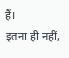हैं।
इतना ही नहीं,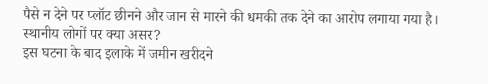पैसे न देने पर प्लॉट छीनने और जान से मारने की धमकी तक देने का आरोप लगाया गया है।
स्थानीय लोगों पर क्या असर?
इस घटना के बाद इलाके में जमीन खरीदने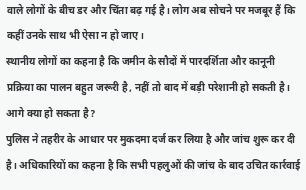वाले लोगों के बीच डर और चिंता बढ़ गई है। लोग अब सोचने पर मजबूर हैं कि कहीं उनके साथ भी ऐसा न हो जाए।
स्थानीय लोगों का कहना है कि जमीन के सौदों में पारदर्शिता और कानूनी प्रक्रिया का पालन बहुत जरूरी है, नहीं तो बाद में बड़ी परेशानी हो सकती है।
आगे क्या हो सकता है?
पुलिस ने तहरीर के आधार पर मुकदमा दर्ज कर लिया है और जांच शुरू कर दी है। अधिकारियों का कहना है कि सभी पहलुओं की जांच के बाद उचित कार्रवाई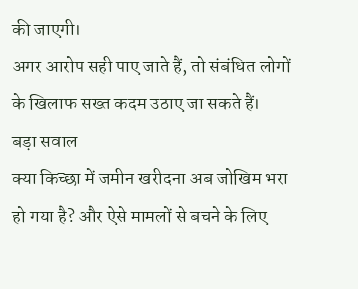की जाएगी।
अगर आरोप सही पाए जाते हैं, तो संबंधित लोगों के खिलाफ सख्त कदम उठाए जा सकते हैं।
बड़ा सवाल
क्या किच्छा में जमीन खरीदना अब जोखिम भरा हो गया है? और ऐसे मामलों से बचने के लिए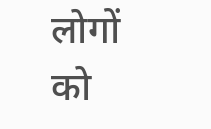लोगों को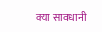क्या सावधानी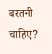बरतनी चाहिए?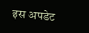इस अपडेट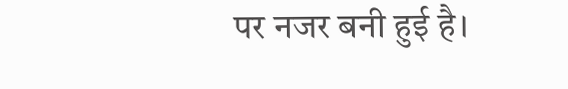पर नजर बनी हुई है।